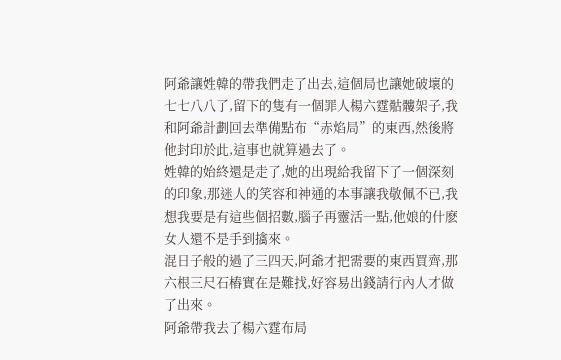阿爺讓姓韓的帶我們走了出去,這個局也讓她破壞的七七八八了,留下的隻有一個罪人楊六霆骷髏架子,我和阿爺計劃回去準備點布“赤焰局”的東西,然後將他封印於此,這事也就算過去了。
姓韓的始終還是走了,她的出現給我留下了一個深刻的印象,那迷人的笑容和神通的本事讓我敬佩不已,我想我要是有這些個招數,腦子再靈活一點,他娘的什麽女人還不是手到擒來。
混日子般的過了三四天,阿爺才把需要的東西買齊,那六根三尺石樁實在是難找,好容易出錢請行內人才做了出來。
阿爺帶我去了楊六霆布局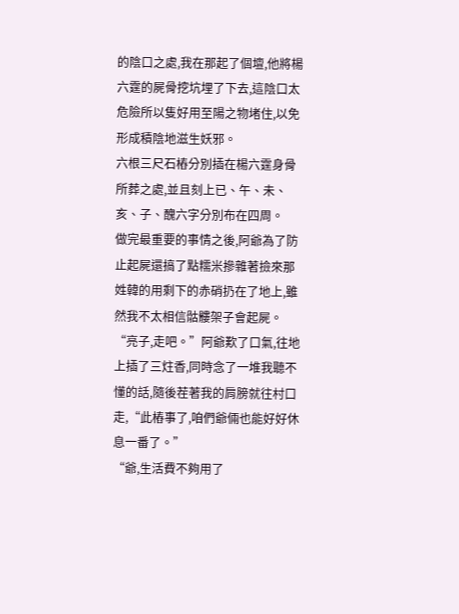的陰口之處,我在那起了個壇,他將楊六霆的屍骨挖坑埋了下去,這陰口太危險所以隻好用至陽之物堵住,以免形成積陰地滋生妖邪。
六根三尺石樁分別插在楊六霆身骨所葬之處,並且刻上已、午、未、亥、子、醜六字分別布在四周。
做完最重要的事情之後,阿爺為了防止起屍還搞了點糯米摻雜著撿來那姓韓的用剩下的赤硝扔在了地上,雖然我不太相信骷髏架子會起屍。
“亮子,走吧。”阿爺歎了口氣,往地上插了三炷香,同時念了一堆我聽不懂的話,隨後茬著我的肩膀就往村口走,“此樁事了,咱們爺倆也能好好休息一番了。”
“爺,生活費不夠用了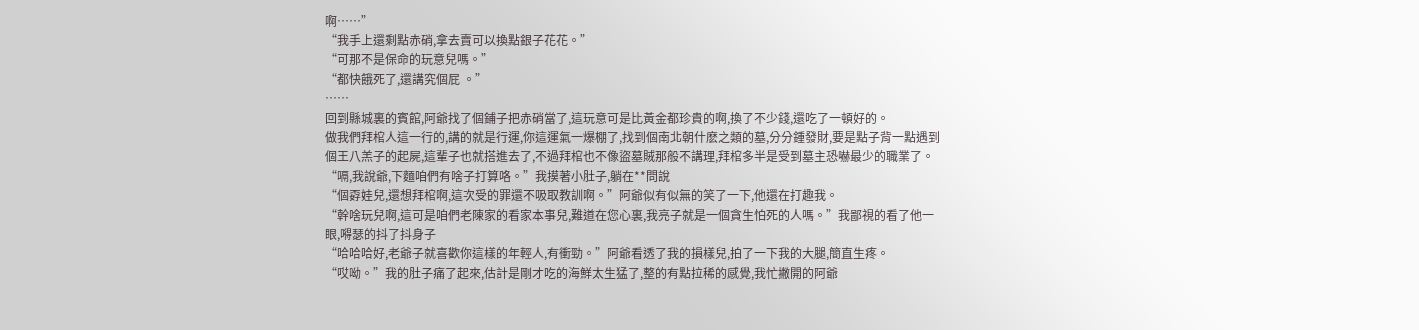啊……”
“我手上還剩點赤硝,拿去賣可以換點銀子花花。”
“可那不是保命的玩意兒嗎。”
“都快餓死了,還講究個屁 。”
……
回到縣城裏的賓館,阿爺找了個鋪子把赤硝當了,這玩意可是比黃金都珍貴的啊,換了不少錢,還吃了一頓好的。
做我們拜棺人這一行的,講的就是行運,你這運氣一爆棚了,找到個南北朝什麽之類的墓,分分鍾發財,要是點子背一點遇到個王八羔子的起屍,這輩子也就搭進去了,不過拜棺也不像盜墓賊那般不講理,拜棺多半是受到墓主恐嚇最少的職業了。
“嗝,我說爺,下麵咱們有啥子打算咯。”我摸著小肚子,躺在**問說
“個孬娃兒,還想拜棺啊,這次受的罪還不吸取教訓啊。”阿爺似有似無的笑了一下,他還在打趣我。
“幹啥玩兒啊,這可是咱們老陳家的看家本事兒,難道在您心裏,我亮子就是一個貪生怕死的人嗎。”我鄙視的看了他一眼,嘚瑟的抖了抖身子
“哈哈哈好,老爺子就喜歡你這樣的年輕人,有衝勁。”阿爺看透了我的損樣兒,拍了一下我的大腿,簡直生疼。
“哎呦。”我的肚子痛了起來,估計是剛才吃的海鮮太生猛了,整的有點拉稀的感覺,我忙撇開的阿爺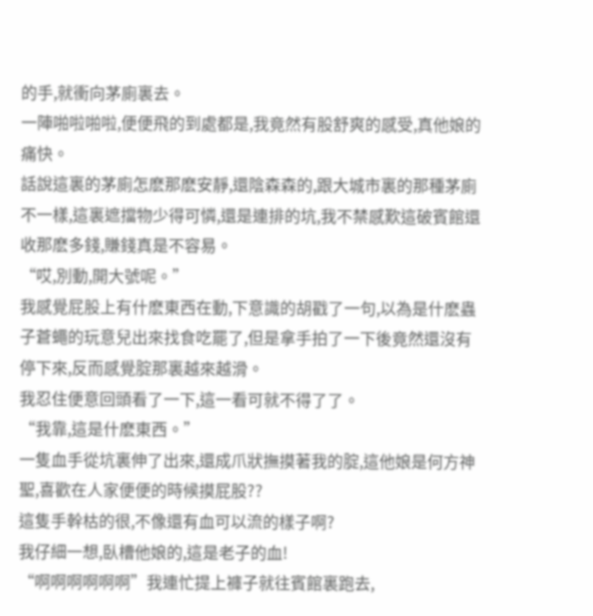的手,就衝向茅廁裏去。
一陣啪啦啪啦,便便飛的到處都是,我竟然有股舒爽的感受,真他娘的痛快。
話說這裏的茅廁怎麽那麽安靜,還陰森森的,跟大城市裏的那種茅廁不一樣,這裏遮擋物少得可憐,還是連排的坑,我不禁感歎這破賓館還收那麽多錢,賺錢真是不容易。
“哎,別動,開大號呢。”
我感覺屁股上有什麽東西在動,下意識的胡戳了一句,以為是什麽蟲子蒼蠅的玩意兒出來找食吃罷了,但是拿手拍了一下後竟然還沒有停下來,反而感覺腚那裏越來越滑。
我忍住便意回頭看了一下,這一看可就不得了了。
“我靠,這是什麽東西。”
一隻血手從坑裏伸了出來,還成爪狀撫摸著我的腚,這他娘是何方神聖,喜歡在人家便便的時候摸屁股??
這隻手幹枯的很,不像還有血可以流的樣子啊?
我仔細一想,臥槽他娘的,這是老子的血!
“啊啊啊啊啊啊”我連忙提上褲子就往賓館裏跑去,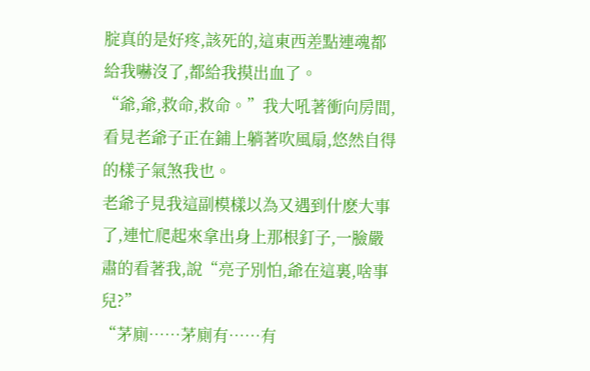腚真的是好疼,該死的,這東西差點連魂都給我嚇沒了,都給我摸出血了。
“爺,爺,救命,救命。”我大吼著衝向房間,看見老爺子正在鋪上躺著吹風扇,悠然自得的樣子氣煞我也。
老爺子見我這副模樣以為又遇到什麽大事了,連忙爬起來拿出身上那根釘子,一臉嚴肅的看著我,說“亮子別怕,爺在這裏,啥事兒?”
“茅廁……茅廁有……有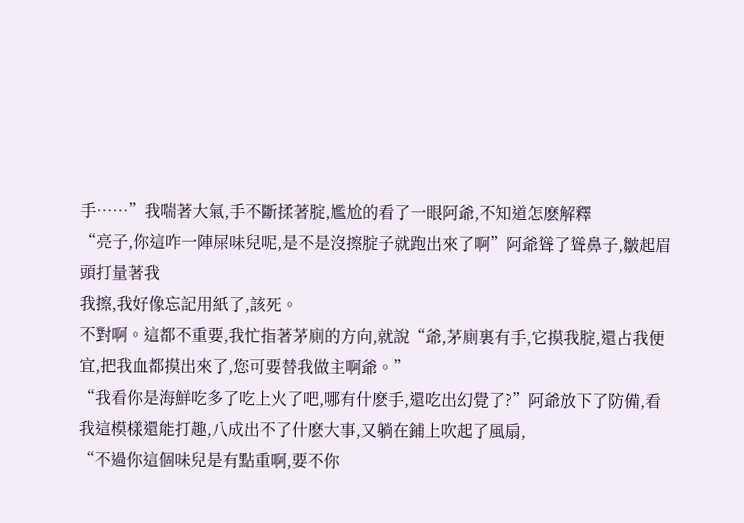手……”我喘著大氣,手不斷揉著腚,尷尬的看了一眼阿爺,不知道怎麽解釋
“亮子,你這咋一陣屎味兒呢,是不是沒擦腚子就跑出來了啊”阿爺聳了聳鼻子,皺起眉頭打量著我
我擦,我好像忘記用紙了,該死。
不對啊。這都不重要,我忙指著茅廁的方向,就說“爺,茅廁裏有手,它摸我腚,還占我便宜,把我血都摸出來了,您可要替我做主啊爺。”
“我看你是海鮮吃多了吃上火了吧,哪有什麽手,還吃出幻覺了?”阿爺放下了防備,看我這模樣還能打趣,八成出不了什麽大事,又躺在鋪上吹起了風扇,
“不過你這個味兒是有點重啊,要不你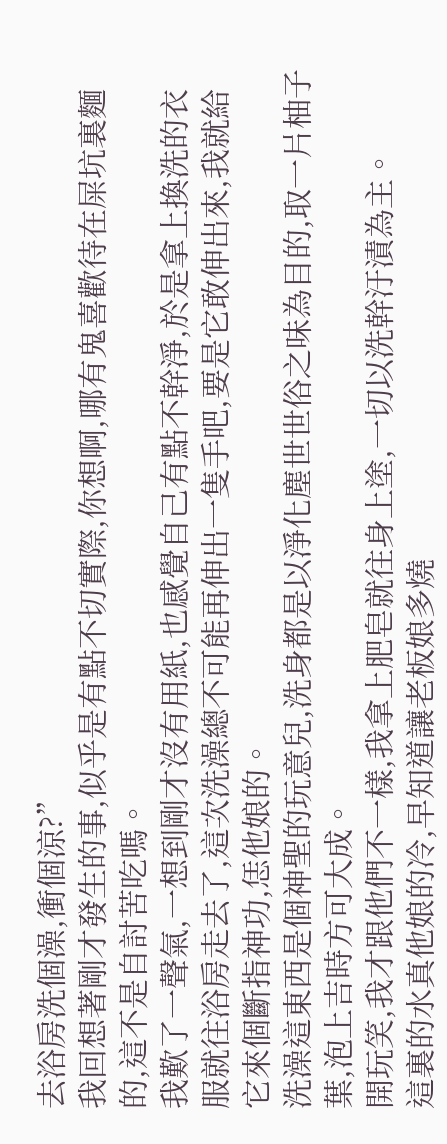去浴房洗個澡,衝個涼?”
我回想著剛才發生的事,似乎是有點不切實際,你想啊,哪有鬼喜歡待在屎坑裏麵的,這不是自討苦吃嗎。
我歎了一聲氣,一想到剛才沒有用紙,也感覺自己有點不幹淨,於是拿上換洗的衣服就往浴房走去了,這次洗澡總不可能再伸出一隻手吧,要是它敢伸出來,我就給它來個斷指神功,恁他娘的。
洗澡這東西是個神聖的玩意兒,洗身都是以淨化塵世世俗之味為目的,取一片柚子葉,泡上吉時方可大成。
開玩笑,我才跟他們不一樣,我拿上肥皂就往身上塗,一切以洗幹汙漬為主。
這裏的水真他娘的冷,早知道讓老板娘多燒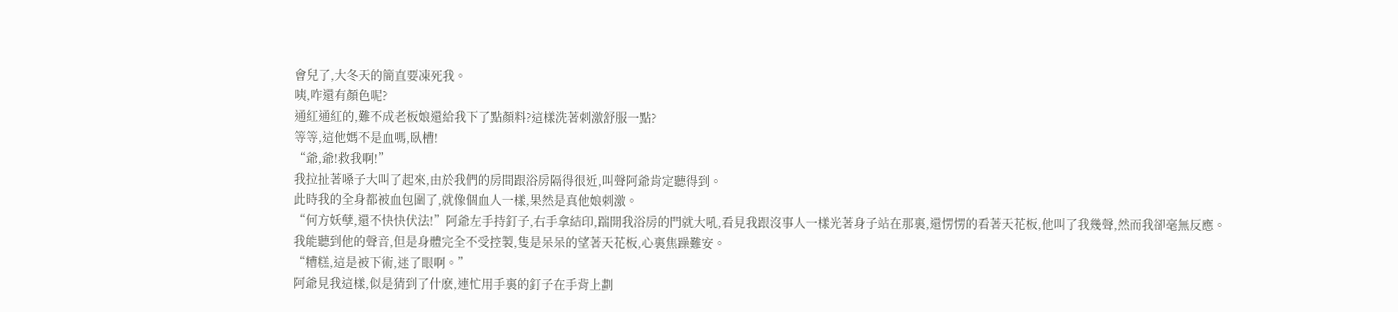會兒了,大冬天的簡直要凍死我。
咦,咋還有顏色呢?
通紅通紅的,難不成老板娘還給我下了點顏料?這樣洗著刺激舒服一點?
等等,這他媽不是血嗎,臥槽!
“爺,爺!救我啊!”
我拉扯著嗓子大叫了起來,由於我們的房間跟浴房隔得很近,叫聲阿爺肯定聽得到。
此時我的全身都被血包圍了,就像個血人一樣,果然是真他娘刺激。
“何方妖孽,還不快快伏法!”阿爺左手持釘子,右手拿結印,踹開我浴房的門就大吼,看見我跟沒事人一樣光著身子站在那裏,還愣愣的看著天花板,他叫了我幾聲,然而我卻毫無反應。
我能聽到他的聲音,但是身體完全不受控製,隻是呆呆的望著天花板,心裏焦躁難安。
“糟糕,這是被下術,迷了眼啊。”
阿爺見我這樣,似是猜到了什麽,連忙用手裏的釘子在手背上劃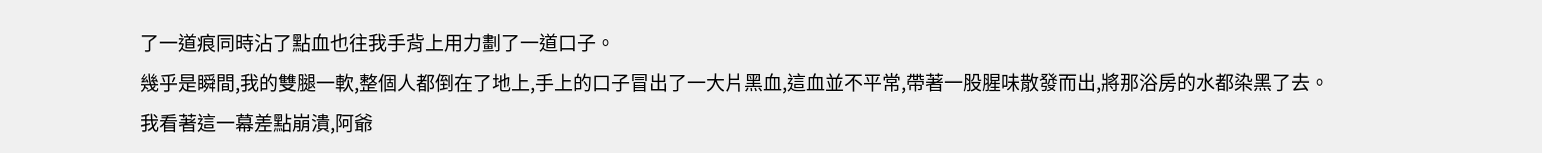了一道痕同時沾了點血也往我手背上用力劃了一道口子。
幾乎是瞬間,我的雙腿一軟,整個人都倒在了地上,手上的口子冒出了一大片黑血,這血並不平常,帶著一股腥味散發而出,將那浴房的水都染黑了去。
我看著這一幕差點崩潰,阿爺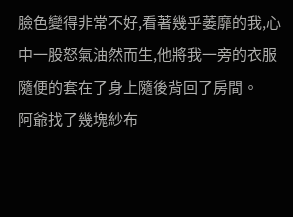臉色變得非常不好,看著幾乎萎靡的我,心中一股怒氣油然而生,他將我一旁的衣服隨便的套在了身上隨後背回了房間。
阿爺找了幾塊紗布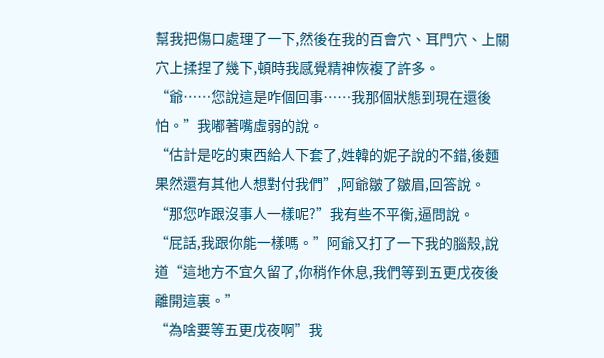幫我把傷口處理了一下,然後在我的百會穴、耳門穴、上關穴上揉捏了幾下,頓時我感覺精神恢複了許多。
“爺……您說這是咋個回事……我那個狀態到現在還後怕。”我嘟著嘴虛弱的說。
“估計是吃的東西給人下套了,姓韓的妮子說的不錯,後麵果然還有其他人想對付我們”,阿爺皺了皺眉,回答說。
“那您咋跟沒事人一樣呢?”我有些不平衡,逼問說。
“屁話,我跟你能一樣嗎。”阿爺又打了一下我的腦殼,說道“這地方不宜久留了,你稍作休息,我們等到五更戊夜後離開這裏。”
“為啥要等五更戊夜啊”我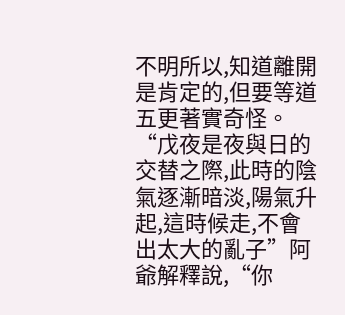不明所以,知道離開是肯定的,但要等道五更著實奇怪。
“戊夜是夜與日的交替之際,此時的陰氣逐漸暗淡,陽氣升起,這時候走,不會出太大的亂子”阿爺解釋說,“你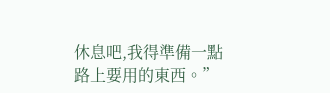休息吧,我得準備一點路上要用的東西。”